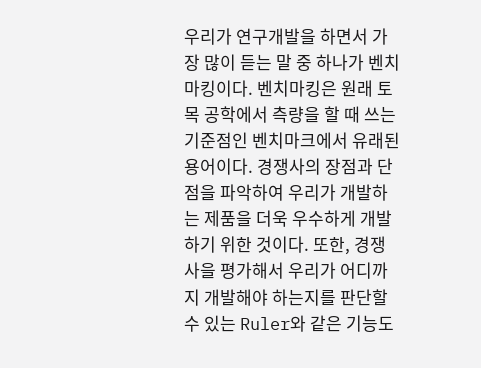우리가 연구개발을 하면서 가장 많이 듣는 말 중 하나가 벤치마킹이다. 벤치마킹은 원래 토목 공학에서 측량을 할 때 쓰는 기준점인 벤치마크에서 유래된 용어이다. 경쟁사의 장점과 단점을 파악하여 우리가 개발하는 제품을 더욱 우수하게 개발하기 위한 것이다. 또한, 경쟁사을 평가해서 우리가 어디까지 개발해야 하는지를 판단할 수 있는 Ruler와 같은 기능도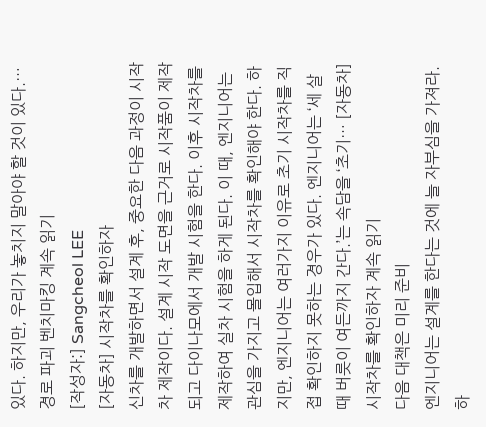있다. 하지만, 우리가 놓치지 말아야 할 것이 있다.… 경로 파괴 벤치마킹 계속 읽기
[작성자:] Sangcheol LEE
[자동차] 시작차를 확인하자
신차를 개발하면서 설계 후, 중요한 다음 과정이 시작차 제작이다. 설계 시작 도면을 근거로 시작품이 제작되고 다이나모에서 개발 시험을 한다. 이후 시작차를 제작하여 실차 시험을 하게 된다. 이 때, 엔지니어는 관심을 가지고 몰입해서 시작차를 확인해야 한다. 하지만, 엔지니어는 여러가지 이유로 초기 시작차를 직접 확인하지 못하는 경우가 있다. 엔지니어는 ‘세 살 때 버릇이 여든까지 간다.’는 속담을 ‘초기… [자동차] 시작차를 확인하자 계속 읽기
다음 대책은 미리 준비
엔지니어는 설계를 한다는 것에 늘 자부심을 가져라. 하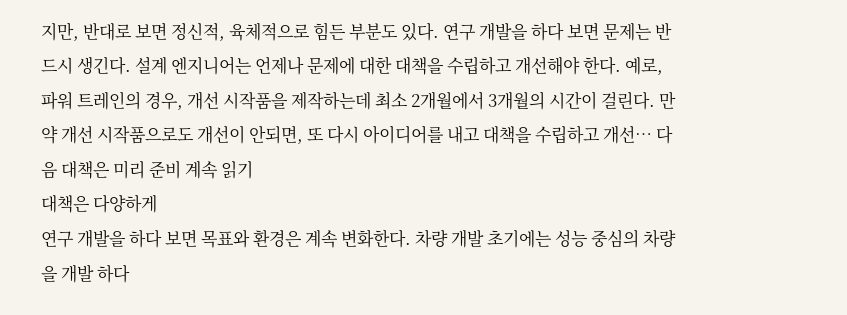지만, 반대로 보면 정신적, 육체적으로 힘든 부분도 있다. 연구 개발을 하다 보면 문제는 반드시 생긴다. 설계 엔지니어는 언제나 문제에 대한 대책을 수립하고 개선해야 한다. 예로, 파워 트레인의 경우, 개선 시작품을 제작하는데 최소 2개월에서 3개월의 시간이 걸린다. 만약 개선 시작품으로도 개선이 안되면, 또 다시 아이디어를 내고 대책을 수립하고 개선… 다음 대책은 미리 준비 계속 읽기
대책은 다양하게
연구 개발을 하다 보면 목표와 환경은 계속 변화한다. 차량 개발 초기에는 성능 중심의 차량을 개발 하다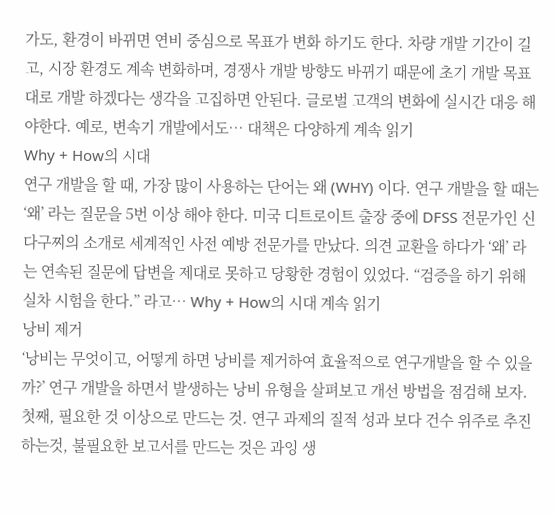가도, 환경이 바뀌면 연비 중심으로 목표가 변화 하기도 한다. 차량 개발 기간이 길고, 시장 환경도 계속 변화하며, 경쟁사 개발 방향도 바뀌기 때문에 초기 개발 목표대로 개발 하겠다는 생각을 고집하면 안된다. 글로벌 고객의 변화에 실시간 대응 해야한다. 예로, 변속기 개발에서도… 대책은 다양하게 계속 읽기
Why + How의 시대
연구 개발을 할 때, 가장 많이 사용하는 단어는 왜 (WHY) 이다. 연구 개발을 할 때는 ‘왜’ 라는 질문을 5번 이상 해야 한다. 미국 디트로이트 출장 중에 DFSS 전문가인 신다구찌의 소개로 세계적인 사전 예방 전문가를 만났다. 의견 교환을 하다가 ‘왜’ 라는 연속된 질문에 답변을 제대로 못하고 당황한 경험이 있었다. “검증을 하기 위해 실차 시험을 한다.” 라고… Why + How의 시대 계속 읽기
낭비 제거
‘낭비는 무엇이고, 어떻게 하면 낭비를 제거하여 효율적으로 연구개발을 할 수 있을까?’ 연구 개발을 하면서 발생하는 낭비 유형을 살펴보고 개선 방법을 점검해 보자. 첫째, 필요한 것 이상으로 만드는 것. 연구 과제의 질적 성과 보다 건수 위주로 추진 하는것, 불필요한 보고서를 만드는 것은 과잉 생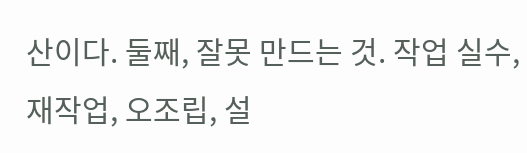산이다. 둘째, 잘못 만드는 것. 작업 실수, 재작업, 오조립, 설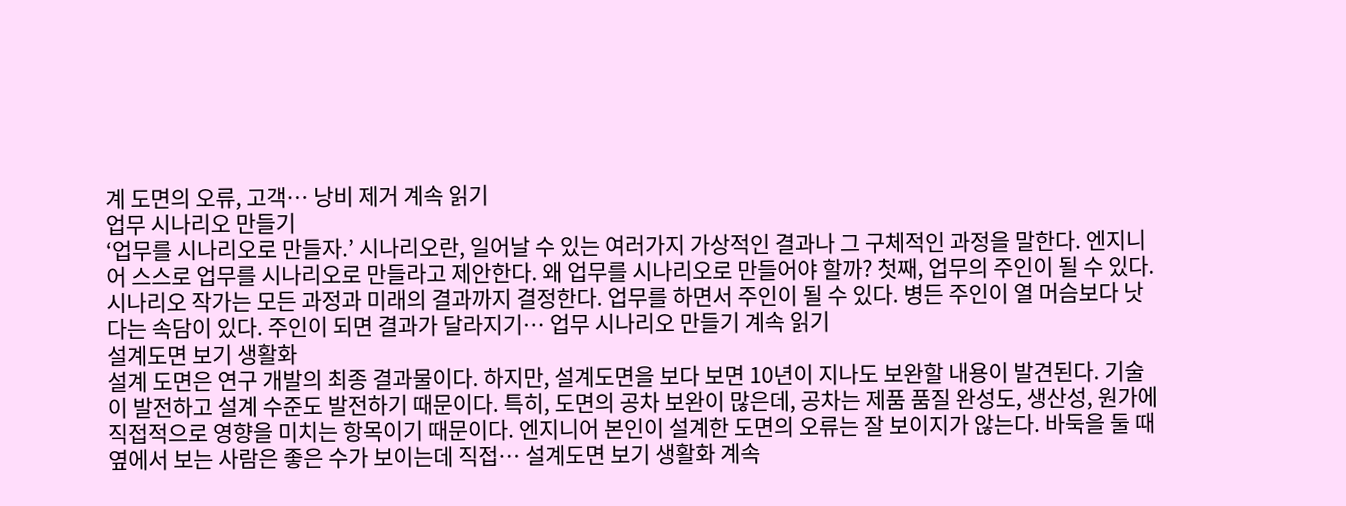계 도면의 오류, 고객… 낭비 제거 계속 읽기
업무 시나리오 만들기
‘업무를 시나리오로 만들자.’ 시나리오란, 일어날 수 있는 여러가지 가상적인 결과나 그 구체적인 과정을 말한다. 엔지니어 스스로 업무를 시나리오로 만들라고 제안한다. 왜 업무를 시나리오로 만들어야 할까? 첫째, 업무의 주인이 될 수 있다. 시나리오 작가는 모든 과정과 미래의 결과까지 결정한다. 업무를 하면서 주인이 될 수 있다. 병든 주인이 열 머슴보다 낫다는 속담이 있다. 주인이 되면 결과가 달라지기… 업무 시나리오 만들기 계속 읽기
설계도면 보기 생활화
설계 도면은 연구 개발의 최종 결과물이다. 하지만, 설계도면을 보다 보면 10년이 지나도 보완할 내용이 발견된다. 기술이 발전하고 설계 수준도 발전하기 때문이다. 특히, 도면의 공차 보완이 많은데, 공차는 제품 품질 완성도, 생산성, 원가에 직접적으로 영향을 미치는 항목이기 때문이다. 엔지니어 본인이 설계한 도면의 오류는 잘 보이지가 않는다. 바둑을 둘 때 옆에서 보는 사람은 좋은 수가 보이는데 직접… 설계도면 보기 생활화 계속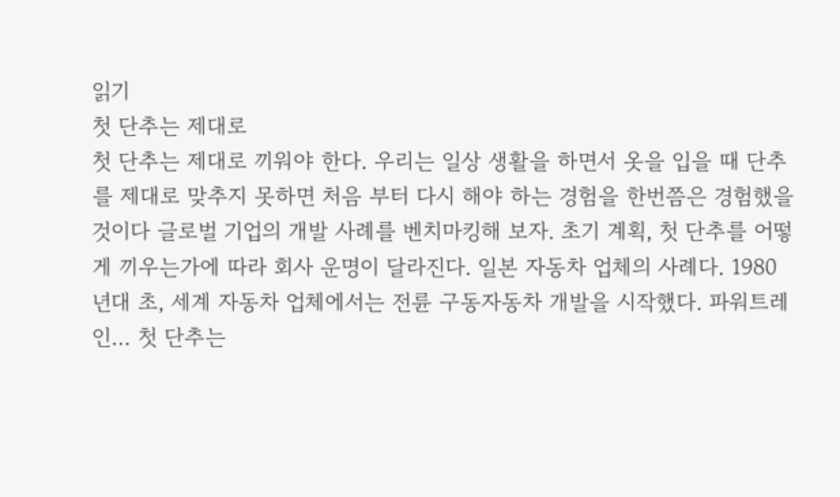읽기
첫 단추는 제대로
첫 단추는 제대로 끼워야 한다. 우리는 일상 생활을 하면서 옷을 입을 때 단추를 제대로 맞추지 못하면 처음 부터 다시 해야 하는 경험을 한번쯤은 경험했을 것이다 글로벌 기업의 개발 사례를 벤치마킹해 보자. 초기 계획, 첫 단추를 어떻게 끼우는가에 따라 회사 운명이 달라진다. 일본 자동차 업체의 사례다. 1980년대 초, 세계 자동차 업체에서는 전륜 구동자동차 개발을 시작했다. 파워트레인… 첫 단추는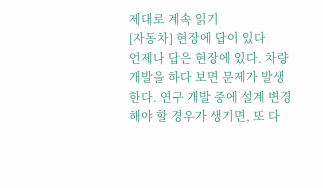제대로 계속 읽기
[자동차] 현장에 답이 있다
언제나 답은 현장에 있다. 차량 개발을 하다 보면 문제가 발생 한다. 연구 개발 중에 설계 변경해야 할 경우가 생기면, 또 다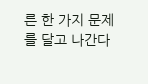른 한 가지 문제를 달고 나간다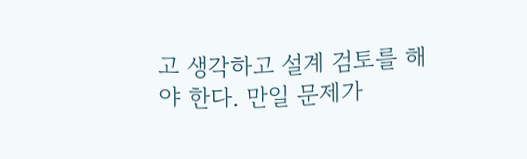고 생각하고 설계 검토를 해야 한다. 만일 문제가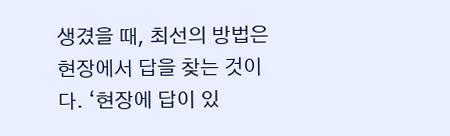생겼을 때, 최선의 방법은 현장에서 답을 찾는 것이다. ‘현장에 답이 있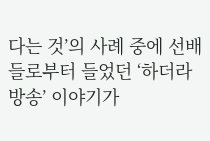다는 것’의 사례 중에 선배들로부터 들었던 ‘하더라 방송’ 이야기가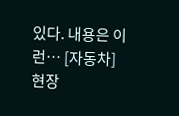있다. 내용은 이런… [자동차] 현장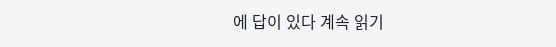에 답이 있다 계속 읽기